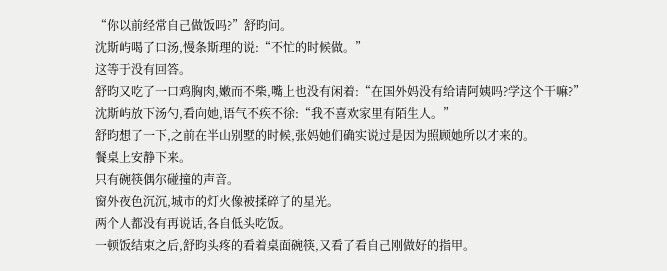“你以前经常自己做饭吗?”舒昀问。
沈斯屿喝了口汤,慢条斯理的说:“不忙的时候做。”
这等于没有回答。
舒昀又吃了一口鸡胸肉,嫩而不柴,嘴上也没有闲着:“在国外妈没有给请阿姨吗?学这个干嘛?”
沈斯屿放下汤勺,看向她,语气不疾不徐:“我不喜欢家里有陌生人。”
舒昀想了一下,之前在半山别墅的时候,张妈她们确实说过是因为照顾她所以才来的。
餐桌上安静下来。
只有碗筷偶尔碰撞的声音。
窗外夜色沉沉,城市的灯火像被揉碎了的星光。
两个人都没有再说话,各自低头吃饭。
一顿饭结束之后,舒昀头疼的看着桌面碗筷,又看了看自己刚做好的指甲。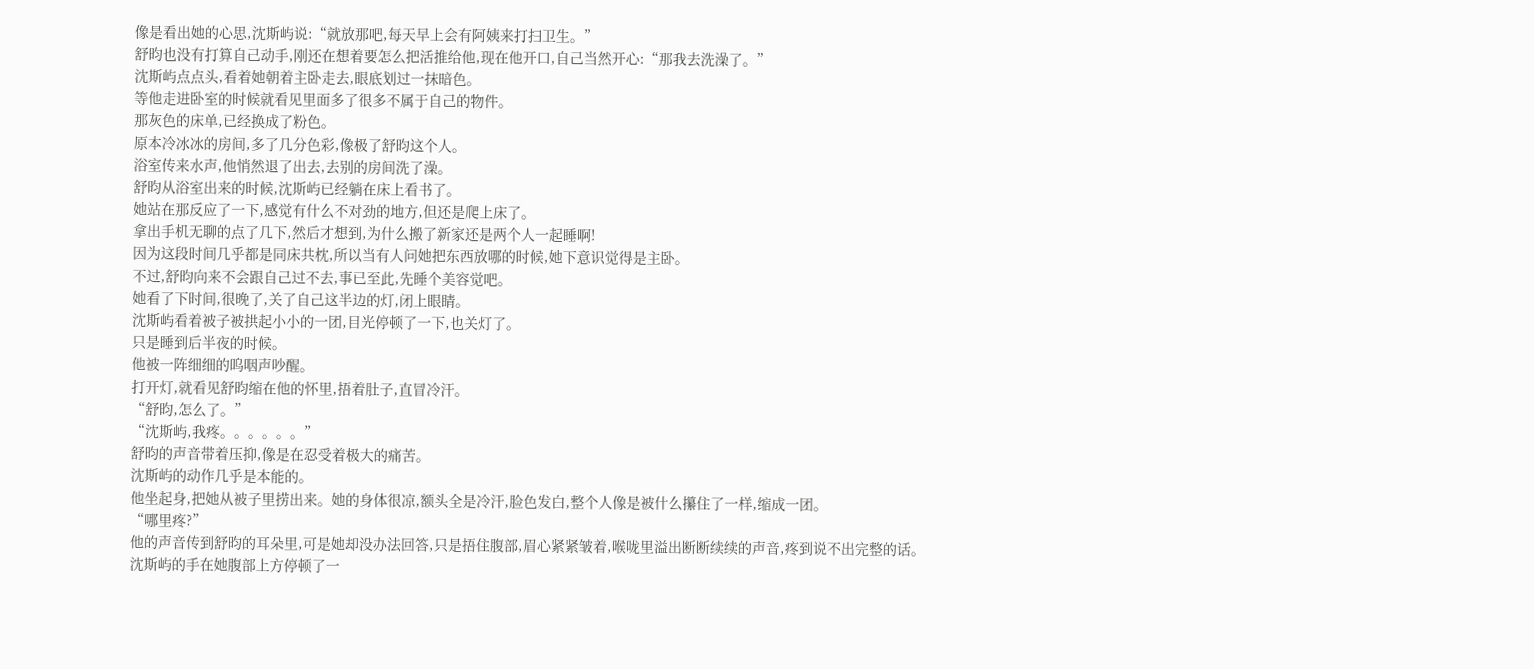像是看出她的心思,沈斯屿说:“就放那吧,每天早上会有阿姨来打扫卫生。”
舒昀也没有打算自己动手,刚还在想着要怎么把活推给他,现在他开口,自己当然开心:“那我去洗澡了。”
沈斯屿点点头,看着她朝着主卧走去,眼底划过一抹暗色。
等他走进卧室的时候就看见里面多了很多不属于自己的物件。
那灰色的床单,已经换成了粉色。
原本冷冰冰的房间,多了几分色彩,像极了舒昀这个人。
浴室传来水声,他悄然退了出去,去别的房间洗了澡。
舒昀从浴室出来的时候,沈斯屿已经躺在床上看书了。
她站在那反应了一下,感觉有什么不对劲的地方,但还是爬上床了。
拿出手机无聊的点了几下,然后才想到,为什么搬了新家还是两个人一起睡啊!
因为这段时间几乎都是同床共枕,所以当有人问她把东西放哪的时候,她下意识觉得是主卧。
不过,舒昀向来不会跟自己过不去,事已至此,先睡个美容觉吧。
她看了下时间,很晚了,关了自己这半边的灯,闭上眼睛。
沈斯屿看着被子被拱起小小的一团,目光停顿了一下,也关灯了。
只是睡到后半夜的时候。
他被一阵细细的呜咽声吵醒。
打开灯,就看见舒昀缩在他的怀里,捂着肚子,直冒冷汗。
“舒昀,怎么了。”
“沈斯屿,我疼。。。。。。”
舒昀的声音带着压抑,像是在忍受着极大的痛苦。
沈斯屿的动作几乎是本能的。
他坐起身,把她从被子里捞出来。她的身体很凉,额头全是冷汗,脸色发白,整个人像是被什么攥住了一样,缩成一团。
“哪里疼?”
他的声音传到舒昀的耳朵里,可是她却没办法回答,只是捂住腹部,眉心紧紧皱着,喉咙里溢出断断续续的声音,疼到说不出完整的话。
沈斯屿的手在她腹部上方停顿了一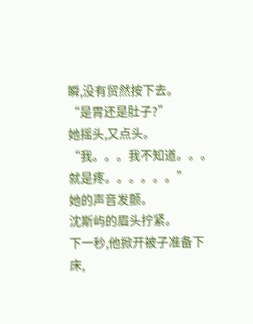瞬,没有贸然按下去。
“是胃还是肚子?”
她摇头,又点头。
“我。。。我不知道。。。就是疼。。。。。。”
她的声音发颤。
沈斯屿的眉头拧紧。
下一秒,他掀开被子准备下床,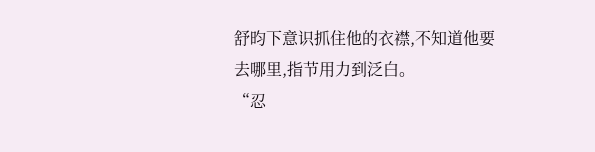舒昀下意识抓住他的衣襟,不知道他要去哪里,指节用力到泛白。
“忍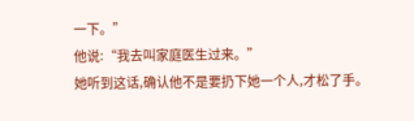一下。”
他说:“我去叫家庭医生过来。”
她听到这话,确认他不是要扔下她一个人,才松了手。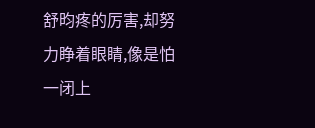舒昀疼的厉害,却努力睁着眼睛,像是怕一闭上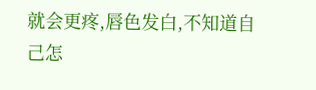就会更疼,唇色发白,不知道自己怎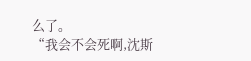么了。
“我会不会死啊,沈斯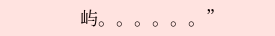屿。。。。。。”